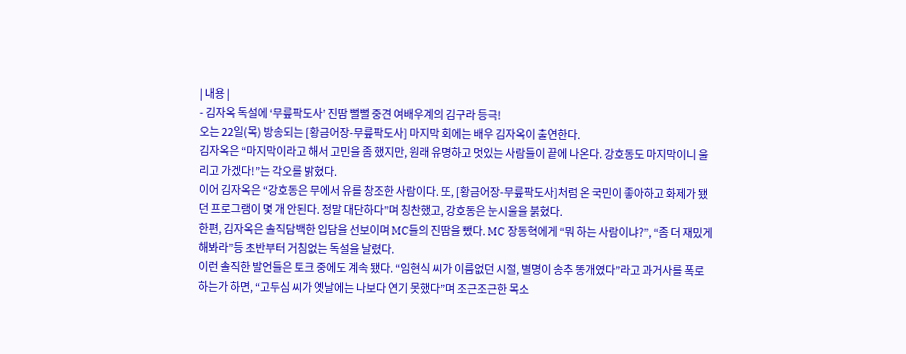| 내용 |
- 김자옥 독설에 ‘무릎팍도사’ 진땀 뻘뻘 중견 여배우계의 김구라 등극!
오는 22일(목) 방송되는 [황금어장-무릎팍도사] 마지막 회에는 배우 김자옥이 출연한다.
김자옥은 “마지막이라고 해서 고민을 좀 했지만, 원래 유명하고 멋있는 사람들이 끝에 나온다. 강호동도 마지막이니 울리고 가겠다!”는 각오를 밝혔다.
이어 김자옥은 “강호동은 무에서 유를 창조한 사람이다. 또, [황금어장-무릎팍도사]처럼 온 국민이 좋아하고 화제가 됐던 프로그램이 몇 개 안된다. 정말 대단하다”며 칭찬했고, 강호동은 눈시울을 붉혔다.
한편, 김자옥은 솔직담백한 입담을 선보이며 MC들의 진땀을 뺐다. MC 장동혁에게 “뭐 하는 사람이냐?”, “좀 더 재밌게 해봐라”등 초반부터 거침없는 독설을 날렸다.
이런 솔직한 발언들은 토크 중에도 계속 됐다. “임현식 씨가 이름없던 시절, 별명이 송추 똥개였다”라고 과거사를 폭로하는가 하면, “고두심 씨가 옛날에는 나보다 연기 못했다”며 조근조근한 목소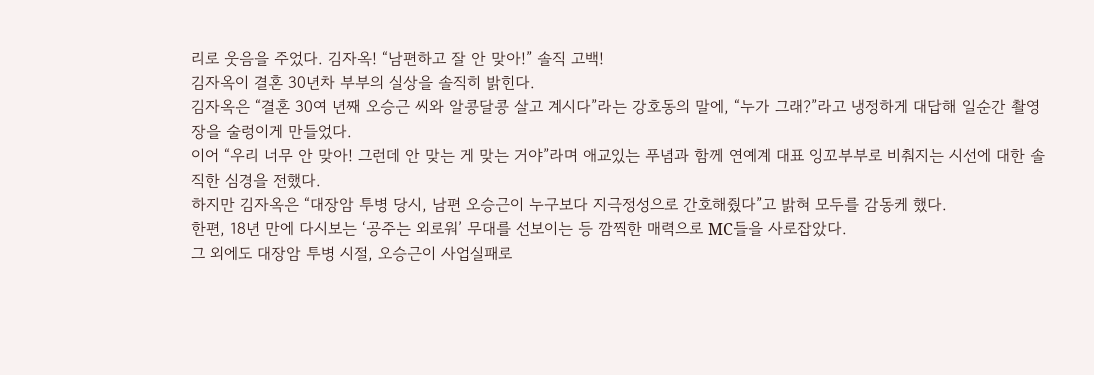리로 웃음을 주었다. 김자옥! “남편하고 잘 안 맞아!” 솔직 고백!
김자옥이 결혼 30년차 부부의 실상을 솔직히 밝힌다.
김자옥은 “결혼 30여 년째 오승근 씨와 알콩달콩 살고 계시다”라는 강호동의 말에, “누가 그래?”라고 냉정하게 대답해 일순간 촬영장을 술렁이게 만들었다.
이어 “우리 너무 안 맞아! 그런데 안 맞는 게 맞는 거야”라며 애교있는 푸념과 함께 연예계 대표 잉꼬부부로 비춰지는 시선에 대한 솔직한 심경을 전했다.
하지만 김자옥은 “대장암 투병 당시, 남편 오승근이 누구보다 지극정성으로 간호해줬다”고 밝혀 모두를 감동케 했다.
한편, 18년 만에 다시보는 ‘공주는 외로워’ 무대를 선보이는 등 깜찍한 매력으로 MC들을 사로잡았다.
그 외에도 대장암 투병 시절, 오승근이 사업실패로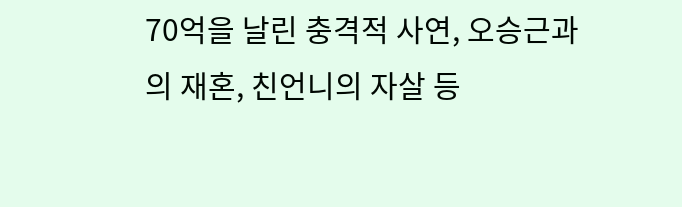70억을 날린 충격적 사연, 오승근과의 재혼, 친언니의 자살 등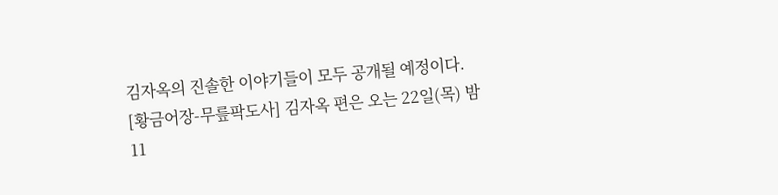김자옥의 진솔한 이야기들이 모두 공개될 예정이다.
[황금어장-무릎팍도사] 김자옥 편은 오는 22일(목) 밤 11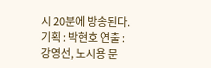시 20분에 방송된다.
기획 : 박현호 연출 : 강영선, 노시용 문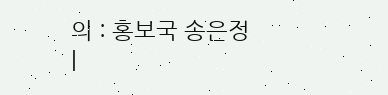의 : 홍보국 송은정
|